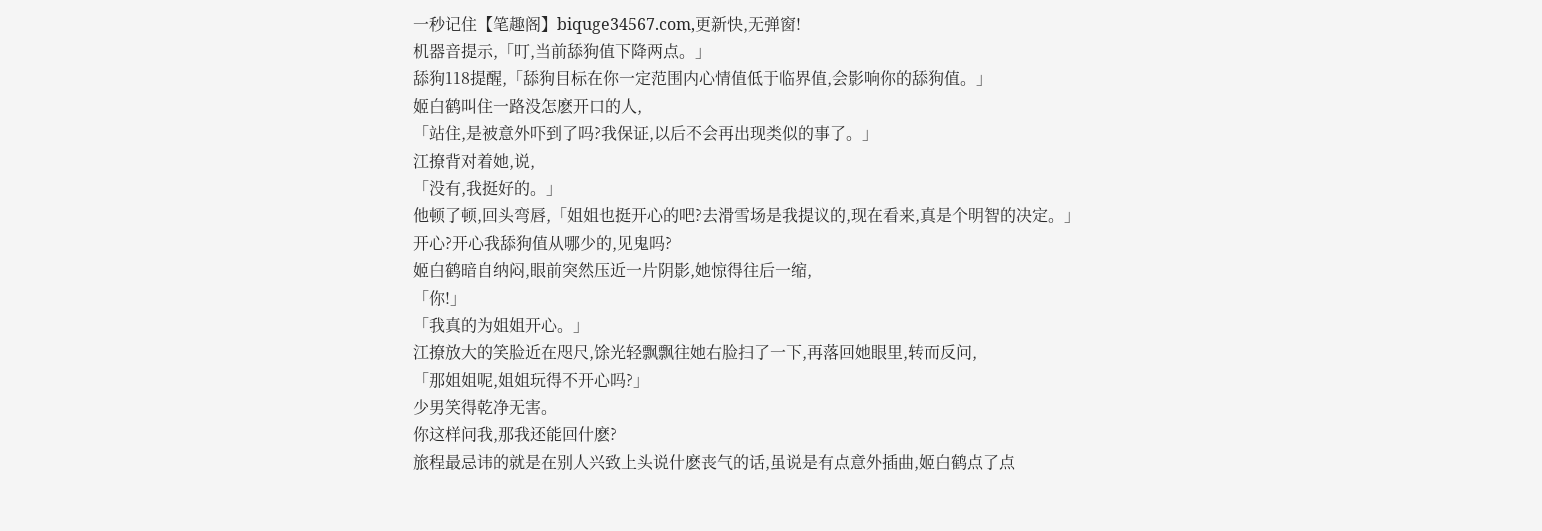一秒记住【笔趣阁】biquge34567.com,更新快,无弹窗!
机器音提示,「叮,当前舔狗值下降两点。」
舔狗118提醒,「舔狗目标在你一定范围内心情值低于临界值,会影响你的舔狗值。」
姬白鹤叫住一路没怎麽开口的人,
「站住,是被意外吓到了吗?我保证,以后不会再出现类似的事了。」
江撩背对着她,说,
「没有,我挺好的。」
他顿了顿,回头弯唇,「姐姐也挺开心的吧?去滑雪场是我提议的,现在看来,真是个明智的决定。」
开心?开心我舔狗值从哪少的,见鬼吗?
姬白鹤暗自纳闷,眼前突然压近一片阴影,她惊得往后一缩,
「你!」
「我真的为姐姐开心。」
江撩放大的笑脸近在咫尺,馀光轻飘飘往她右脸扫了一下,再落回她眼里,转而反问,
「那姐姐呢,姐姐玩得不开心吗?」
少男笑得乾净无害。
你这样问我,那我还能回什麽?
旅程最忌讳的就是在别人兴致上头说什麽丧气的话,虽说是有点意外插曲,姬白鹤点了点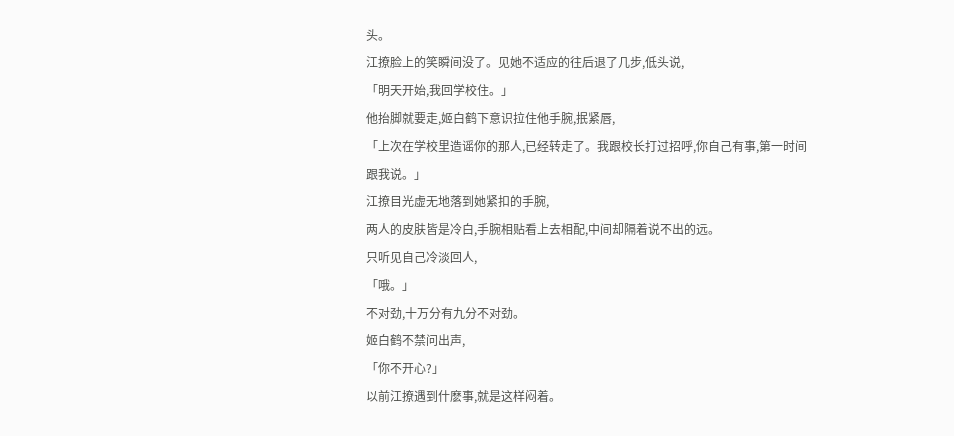头。
江撩脸上的笑瞬间没了。见她不适应的往后退了几步,低头说,
「明天开始,我回学校住。」
他抬脚就要走,姬白鹤下意识拉住他手腕,抿紧唇,
「上次在学校里造谣你的那人,已经转走了。我跟校长打过招呼,你自己有事,第一时间跟我说。」
江撩目光虚无地落到她紧扣的手腕,
两人的皮肤皆是冷白,手腕相贴看上去相配,中间却隔着说不出的远。
只听见自己冷淡回人,
「哦。」
不对劲,十万分有九分不对劲。
姬白鹤不禁问出声,
「你不开心?」
以前江撩遇到什麽事,就是这样闷着。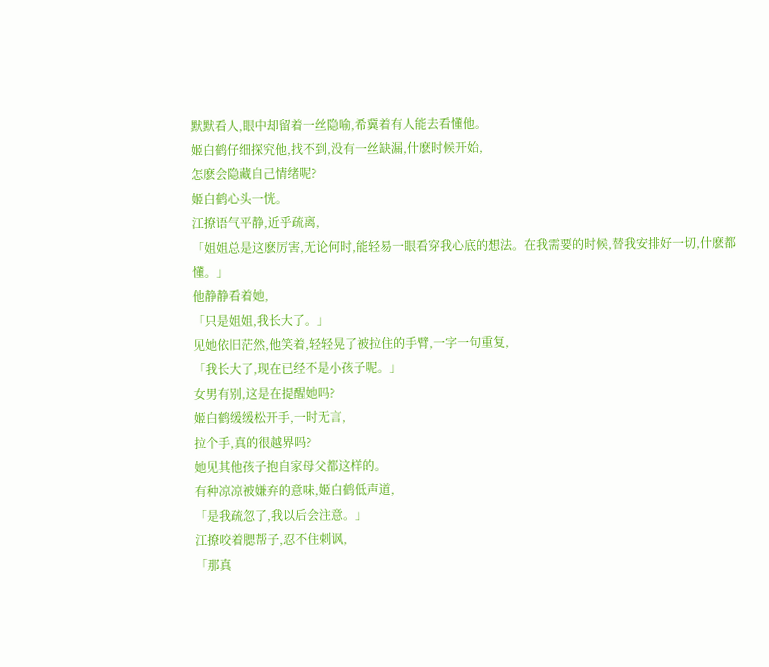默默看人,眼中却留着一丝隐喻,希冀着有人能去看懂他。
姬白鹤仔细探究他,找不到,没有一丝缺漏,什麽时候开始,
怎麽会隐藏自己情绪呢?
姬白鹤心头一恍。
江撩语气平静,近乎疏离,
「姐姐总是这麽厉害,无论何时,能轻易一眼看穿我心底的想法。在我需要的时候,替我安排好一切,什麽都懂。」
他静静看着她,
「只是姐姐,我长大了。」
见她依旧茫然,他笑着,轻轻晃了被拉住的手臂,一字一句重复,
「我长大了,现在已经不是小孩子呢。」
女男有别,这是在提醒她吗?
姬白鹤缓缓松开手,一时无言,
拉个手,真的很越界吗?
她见其他孩子抱自家母父都这样的。
有种凉凉被嫌弃的意味,姬白鹤低声道,
「是我疏忽了,我以后会注意。」
江撩咬着腮帮子,忍不住刺讽,
「那真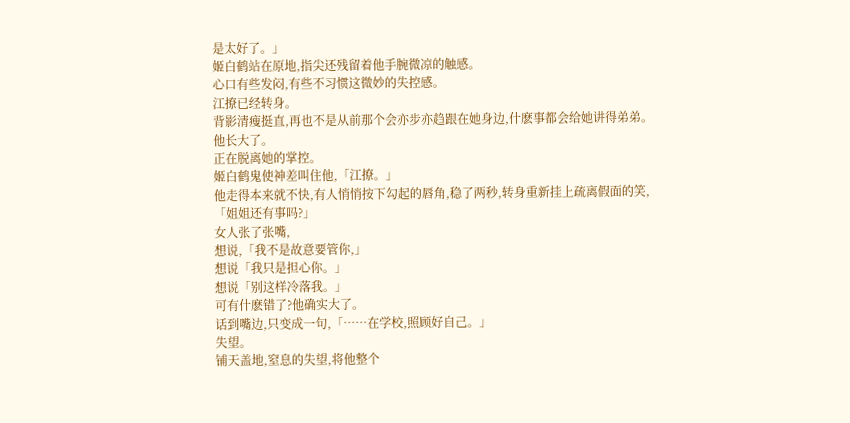是太好了。」
姬白鹤站在原地,指尖还残留着他手腕微凉的触感。
心口有些发闷,有些不习惯这微妙的失控感。
江撩已经转身。
背影清瘦挺直,再也不是从前那个会亦步亦趋跟在她身边,什麽事都会给她讲得弟弟。
他长大了。
正在脱离她的掌控。
姬白鹤鬼使神差叫住他,「江撩。」
他走得本来就不快,有人悄悄按下勾起的唇角,稳了两秒,转身重新挂上疏离假面的笑,
「姐姐还有事吗?」
女人张了张嘴,
想说,「我不是故意要管你,」
想说「我只是担心你。」
想说「别这样冷落我。」
可有什麽错了?他确实大了。
话到嘴边,只变成一句,「……在学校,照顾好自己。」
失望。
铺天盖地,窒息的失望,将他整个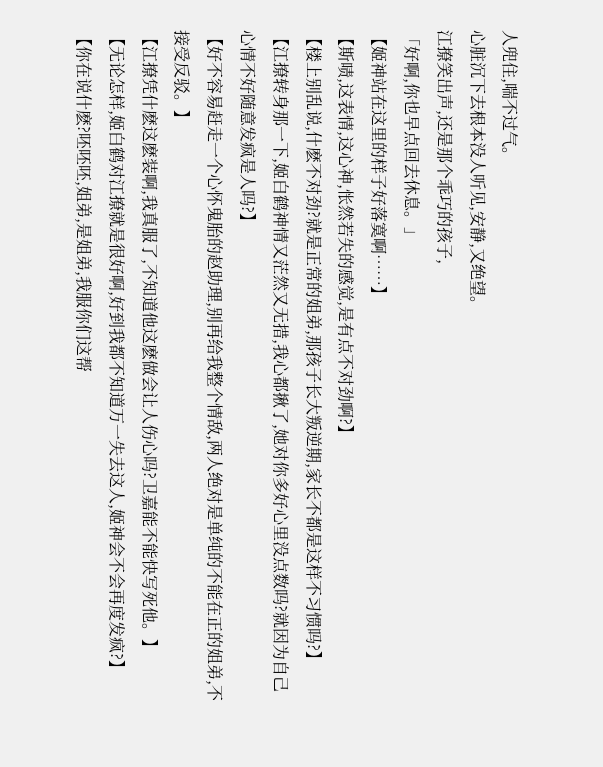人兜住,喘不过气。
心脏沉下去根本没人听见,安静,又绝望。
江撩笑出声,还是那个乖巧的孩子,
「好啊,你也早点回去休息。」
【姬神站在这里的样子好落寞啊……】
【斯啧,这表情,这心神,怅然若失的感觉,是有点不对劲啊?】
【楼上别乱说,什麽不对劲?就是正常的姐弟,那孩子长大叛逆期,家长不都是这样不习惯吗?】
【江撩转身那一下,姬白鹤神情又茫然又无措,我心都揪了,她对你多好心里没点数吗?就因为自己心情不好随意发疯是人吗?】
【好不容易赶走一个心怀鬼胎的赵助理,别再给我整个情敌,两人绝对是单纯的不能在正的姐弟,不接受反驳。】
【江撩凭什麽这麽装啊,我真服了,不知道他这麽做会让人伤心吗?卫嘉能不能快写死他。】
【无论怎样,姬白鹤对江撩就是很好啊,好到我都不知道万一失去这人,姬神会不会再度发疯?】
【你在说什麽?呸呸呸,姐弟,是姐弟,我服你们这帮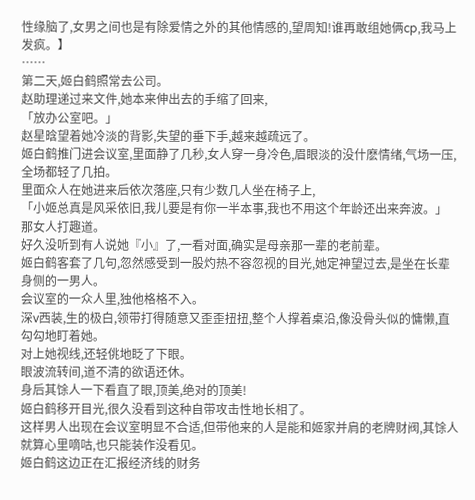性缘脑了,女男之间也是有除爱情之外的其他情感的,望周知!谁再敢组她俩cp,我马上发疯。】
……
第二天,姬白鹤照常去公司。
赵助理递过来文件,她本来伸出去的手缩了回来,
「放办公室吧。」
赵星晗望着她冷淡的背影,失望的垂下手,越来越疏远了。
姬白鹤推门进会议室,里面静了几秒,女人穿一身冷色,眉眼淡的没什麽情绪,气场一压,全场都轻了几拍。
里面众人在她进来后依次落座,只有少数几人坐在椅子上,
「小姬总真是风采依旧,我儿要是有你一半本事,我也不用这个年龄还出来奔波。」
那女人打趣道。
好久没听到有人说她『小』了,一看对面,确实是母亲那一辈的老前辈。
姬白鹤客套了几句,忽然感受到一股灼热不容忽视的目光,她定神望过去,是坐在长辈身侧的一男人。
会议室的一众人里,独他格格不入。
深v西装,生的极白,领带打得随意又歪歪扭扭,整个人撑着桌沿,像没骨头似的慵懒,直勾勾地盯着她。
对上她视线,还轻佻地眨了下眼。
眼波流转间,道不清的欲语还休。
身后其馀人一下看直了眼,顶美,绝对的顶美!
姬白鹤移开目光,很久没看到这种自带攻击性地长相了。
这样男人出现在会议室明显不合适,但带他来的人是能和姬家并肩的老牌财阀,其馀人就算心里嘀咕,也只能装作没看见。
姬白鹤这边正在汇报经济线的财务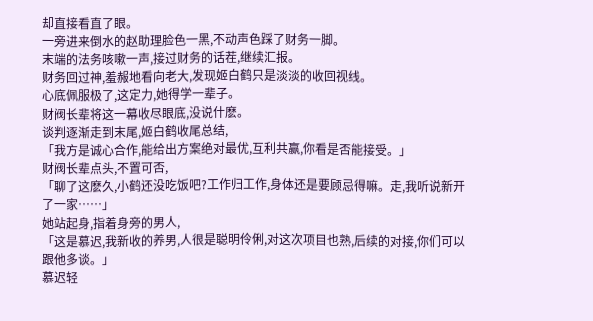却直接看直了眼。
一旁进来倒水的赵助理脸色一黑,不动声色踩了财务一脚。
末端的法务咳嗽一声,接过财务的话茬,继续汇报。
财务回过神,羞赧地看向老大,发现姬白鹤只是淡淡的收回视线。
心底佩服极了,这定力,她得学一辈子。
财阀长辈将这一幕收尽眼底,没说什麽。
谈判逐渐走到末尾,姬白鹤收尾总结,
「我方是诚心合作,能给出方案绝对最优,互利共赢,你看是否能接受。」
财阀长辈点头,不置可否,
「聊了这麽久,小鹤还没吃饭吧?工作归工作,身体还是要顾忌得嘛。走,我听说新开了一家……」
她站起身,指着身旁的男人,
「这是慕迟,我新收的养男,人很是聪明伶俐,对这次项目也熟,后续的对接,你们可以跟他多谈。」
慕迟轻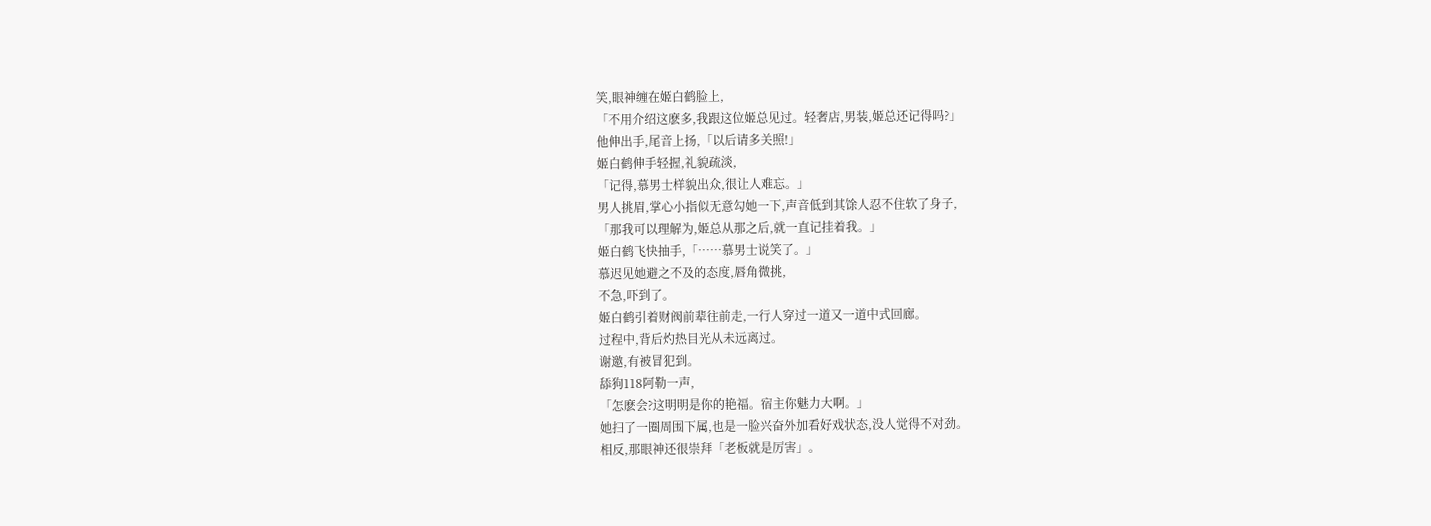笑,眼神缠在姬白鹤脸上,
「不用介绍这麽多,我跟这位姬总见过。轻奢店,男装,姬总还记得吗?」
他伸出手,尾音上扬,「以后请多关照!」
姬白鹤伸手轻握,礼貌疏淡,
「记得,慕男士样貌出众,很让人难忘。」
男人挑眉,掌心小指似无意勾她一下,声音低到其馀人忍不住软了身子,
「那我可以理解为,姬总从那之后,就一直记挂着我。」
姬白鹤飞快抽手,「……慕男士说笑了。」
慕迟见她避之不及的态度,唇角微挑,
不急,吓到了。
姬白鹤引着财阀前辈往前走,一行人穿过一道又一道中式回廊。
过程中,背后灼热目光从未远离过。
谢邀,有被冒犯到。
舔狗118阿勒一声,
「怎麽会?这明明是你的艳福。宿主你魅力大啊。」
她扫了一圈周围下属,也是一脸兴奋外加看好戏状态,没人觉得不对劲。
相反,那眼神还很崇拜「老板就是厉害」。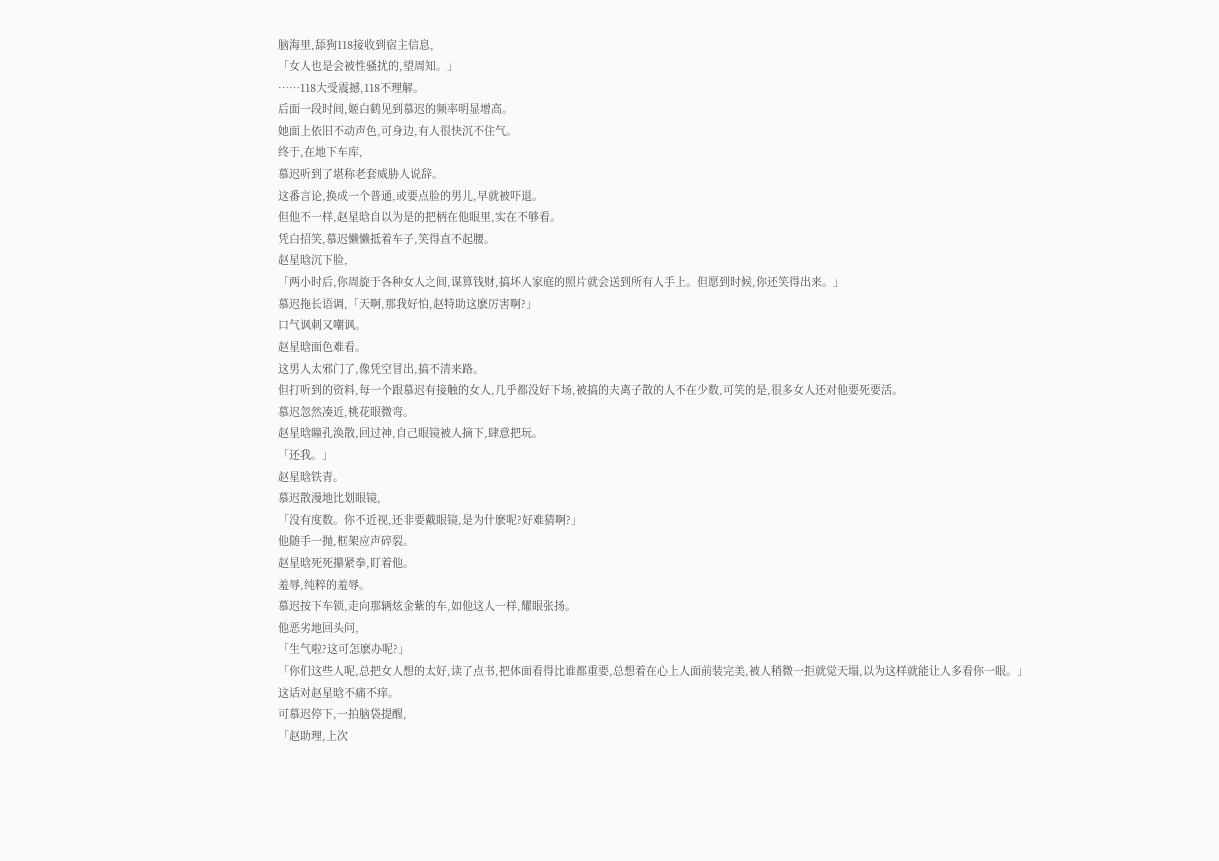脑海里,舔狗118接收到宿主信息,
「女人也是会被性骚扰的,望周知。」
……118大受震撼,118不理解。
后面一段时间,姬白鹤见到慕迟的频率明显增高。
她面上依旧不动声色,可身边,有人很快沉不住气。
终于,在地下车库,
慕迟听到了堪称老套威胁人说辞。
这番言论,换成一个普通,或要点脸的男儿,早就被吓退。
但他不一样,赵星晗自以为是的把柄在他眼里,实在不够看。
凭白招笑,慕迟懒懒抵着车子,笑得直不起腰。
赵星晗沉下脸,
「两小时后,你周旋于各种女人之间,谋算钱财,搞坏人家庭的照片就会送到所有人手上。但愿到时候,你还笑得出来。」
慕迟拖长语调,「天啊,那我好怕,赵特助这麽厉害啊?」
口气讽刺又嘲讽。
赵星晗面色难看。
这男人太邪门了,像凭空冒出,搞不清来路。
但打听到的资料,每一个跟慕迟有接触的女人,几乎都没好下场,被搞的夫离子散的人不在少数,可笑的是,很多女人还对他要死要活。
慕迟忽然凑近,桃花眼微弯。
赵星晗瞳孔涣散,回过神,自己眼镜被人摘下,肆意把玩。
「还我。」
赵星晗铁青。
慕迟散漫地比划眼镜,
「没有度数。你不近视,还非要戴眼镜,是为什麽呢?好难猜啊?」
他随手一抛,框架应声碎裂。
赵星晗死死攥紧拳,盯着他。
羞辱,纯粹的羞辱。
慕迟按下车锁,走向那辆炫金紫的车,如他这人一样,耀眼张扬。
他恶劣地回头问,
「生气啦?这可怎麽办呢?」
「你们这些人呢,总把女人想的太好,读了点书,把体面看得比谁都重要,总想着在心上人面前装完美,被人稍微一拒就觉天塌,以为这样就能让人多看你一眼。」
这话对赵星晗不痛不痒。
可慕迟停下,一拍脑袋提醒,
「赵助理,上次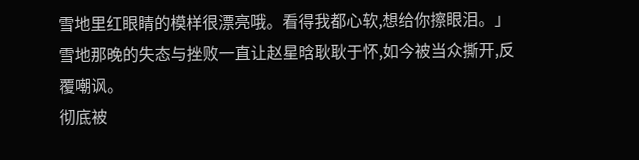雪地里红眼睛的模样很漂亮哦。看得我都心软,想给你擦眼泪。」
雪地那晚的失态与挫败一直让赵星晗耿耿于怀,如今被当众撕开,反覆嘲讽。
彻底被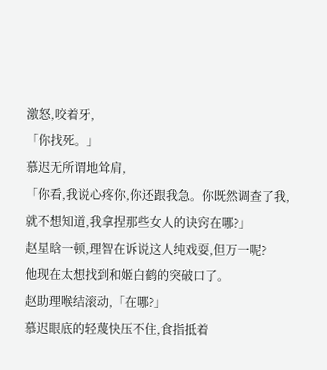激怒,咬着牙,
「你找死。」
慕迟无所谓地耸肩,
「你看,我说心疼你,你还跟我急。你既然调查了我,就不想知道,我拿捏那些女人的诀窍在哪?」
赵星晗一顿,理智在诉说这人纯戏耍,但万一呢?
他现在太想找到和姬白鹤的突破口了。
赵助理喉结滚动,「在哪?」
慕迟眼底的轻蔑快压不住,食指抵着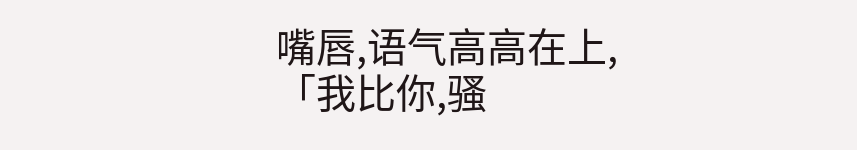嘴唇,语气高高在上,
「我比你,骚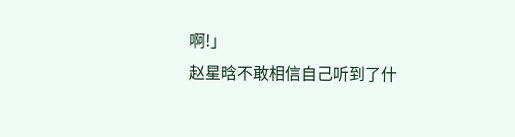啊!」
赵星晗不敢相信自己听到了什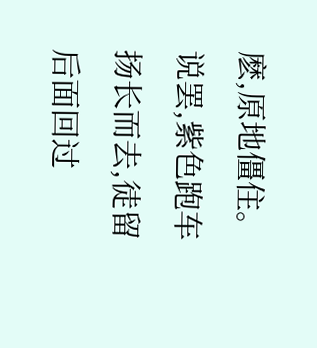麽,原地僵住。
说罢,紫色跑车扬长而去,徒留后面回过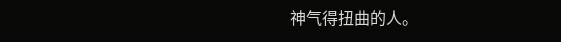神气得扭曲的人。